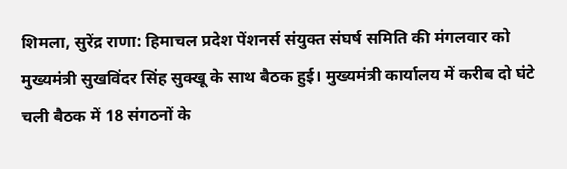शिमला, सुरेंद्र राणा: हिमाचल प्रदेश पेंशनर्स संयुक्त संघर्ष समिति की मंगलवार को मुख्यमंत्री सुखविंदर सिंह सुक्खू के साथ बैठक हुई। मुख्यमंत्री कार्यालय में करीब दो घंटे चली बैठक में 18 संगठनों के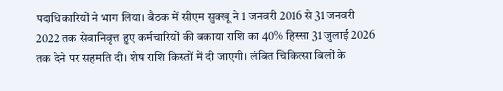पदाधिकारियों ने भाग लिया। बैठक में सीएम सुक्खू ने 1 जनवरी 2016 से 31 जनवरी 2022 तक सेवानिवृत्त हुए कर्मचारियों की बकाया राशि का 40% हिस्सा 31 जुलाई 2026 तक देने पर सहमति दी। शेष राशि किस्तों में दी जाएगी। लंबित चिकित्सा बिलों के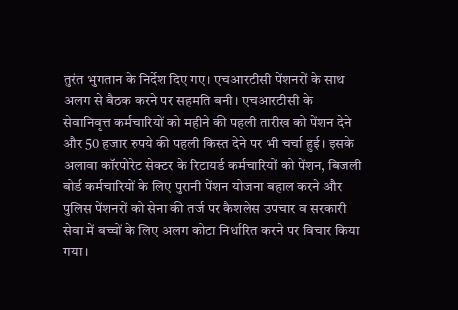तुरंत भुगतान के निर्देश दिए गए। एचआरटीसी पेंशनरों के साथ अलग से बैठक करने पर सहमति बनी। एचआरटीसी के सेवानिवृत्त कर्मचारियों को महीने की पहली तारीख को पेंशन देने और 50 हजार रुपये की पहली किस्त देने पर भी चर्चा हुई। इसके अलावा कॉरपोरेट सेक्टर के रिटायर्ड कर्मचारियों को पेंशन, बिजली बोर्ड कर्मचारियों के लिए पुरानी पेंशन योजना बहाल करने और पुलिस पेंशनरों को सेना की तर्ज पर कैशलेस उपचार व सरकारी सेवा में बच्चों के लिए अलग कोटा निर्धारित करने पर विचार किया गया।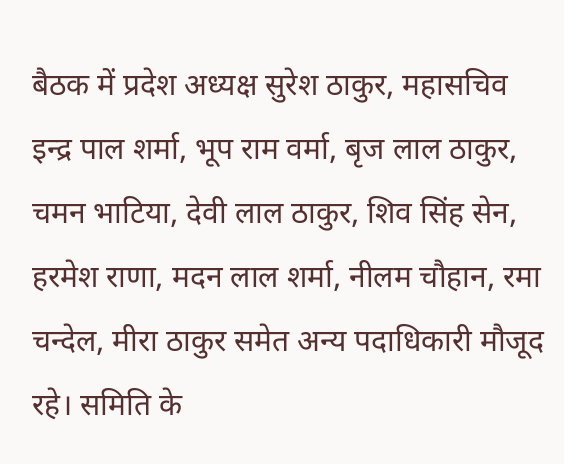बैठक में प्रदेश अध्यक्ष सुरेश ठाकुर, महासचिव इन्द्र पाल शर्मा, भूप राम वर्मा, बृज लाल ठाकुर, चमन भाटिया, देवी लाल ठाकुर, शिव सिंह सेन, हरमेश राणा, मदन लाल शर्मा, नीलम चौहान, रमा चन्देल, मीरा ठाकुर समेत अन्य पदाधिकारी मौजूद रहे। समिति के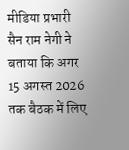मीडिया प्रभारी सैन राम नेगी ने बताया कि अगर 15 अगस्त 2026 तक बैठक में लिए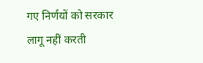गए निर्णयों को सरकार लागू नहीं करती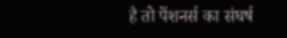है तो पेंशनर्स का संघर्ष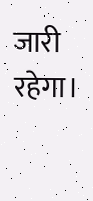जारी रहेगा।